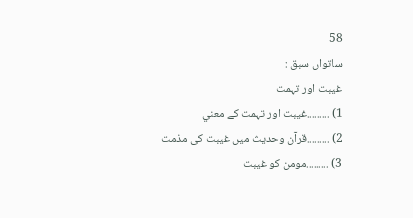58
ساتواں سبق :
غيبت اور تہمت
1) .........غيبت اور تہمت كے معني
2) .........قرآن وحديث ميں غيبت كى مذمت
3) .........مومن كو غيبت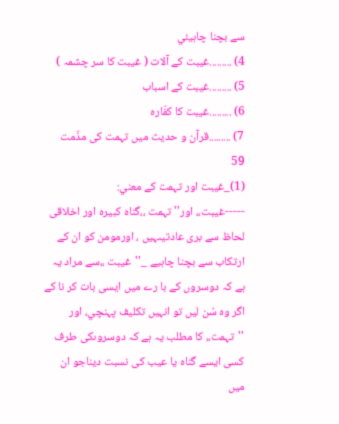سے بچنا چاہيئي
4) .........غيبت كے آلات ( غيبت كا سر چشمہ )
5) .........غيبت كے اسباب
6) .........غيبت كا كفّارہ
7) .........قرآن و حديث ميں تہمت كى مذّمت
59
(1)_غيبت اور تہمت كے معني:
-----غيبت،، اور'' تہمت ،،گناہ كبيرہ اور اخلاقى لحاظ سے برى عادتيںہيں ، اورمومن كو ان كے ارتكاب سے بچنا چاہيے _''غيبت ،،سے مراد يہ ہے كہ دوسروں كے با رے ميں ايسى بات كر نا كے اگر وہ سُن ليں تو انہيں تكليف پہنچي، اور ''تہمت،، كا مطلب يہ ہے كہ دوسروںكى طرف كسى ايسے گناہ يا عيب كى نسبت ديناجو ان ميں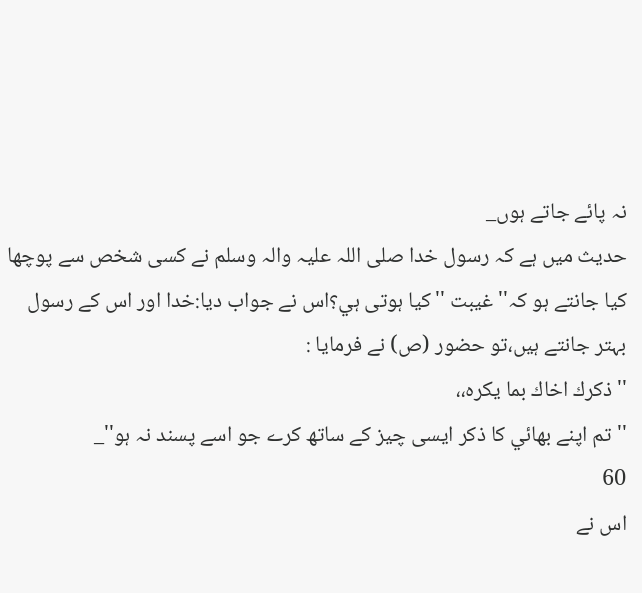نہ پائے جاتے ہوں_
حديث ميں ہے كہ رسول خدا صلى اللہ عليہ والہ وسلم نے كسى شخص سے پوچھا كيا جانتے ہو كہ''غيبت ''كيا ہوتى ہي؟اس نے جواب ديا:خدا اور اس كے رسول بہتر جانتے ہيں،تو حضور (ص) نے فرمايا :
''ذكرك اخاك بما يكرہ،،
''تم اپنے بھائي كا ذكر ايسى چيز كے ساتھ كرے جو اسے پسند نہ ہو''_
60
اس نے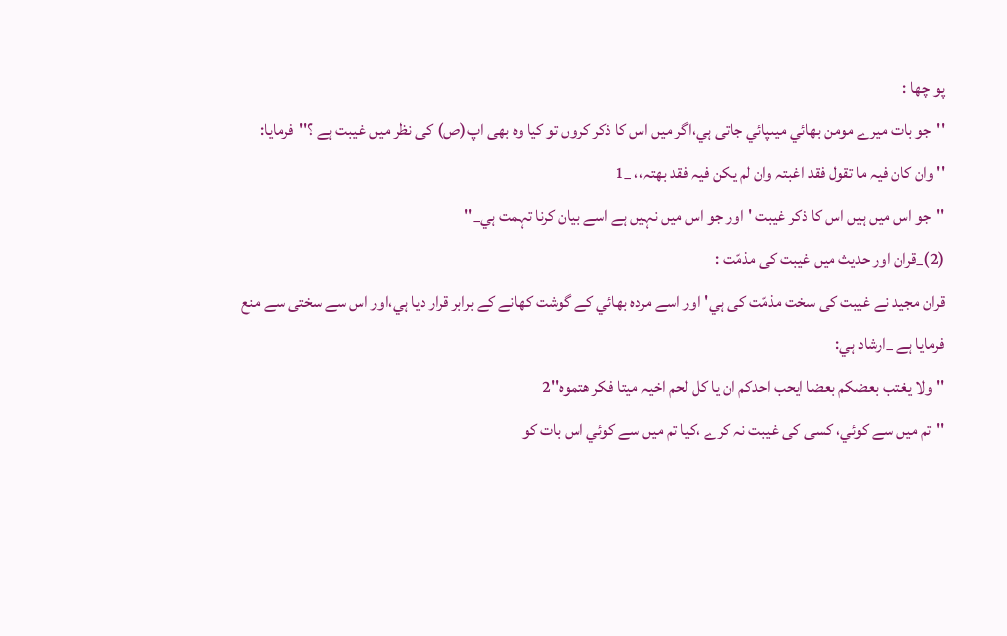پو چھا :
''جو بات ميرے مومن بھائي ميںپائي جاتى ہي،اگر ميں اس كا ذكر كروں تو كيا وہ بھى اپ(ص) كى نظر ميں غيبت ہے ؟''فرمايا:
'' وان كان فيہ ما تقول فقد اغبتہ وان لم يكن فيہ فقد بھتہ،، _1
''جو اس ميں ہيں اس كا ذكر غيبت 'اور جو اس ميں نہيں ہے اسے بيان كرنا تہمت ہي_''
(2)_قران اور حديث ميں غيبت كى مذمّت :
قران مجيد نے غيبت كى سخت مذمّت كى ہي'اور اسے مردہ بھائي كے گوشت كھانے كے برابر قرار ديا ہي،اور اس سے سختى سے منع فرمايا ہے _ارشاد ہي:
''ولا يغتب بعضكم بعضا ايحب احدكم ان يا كل لحم اخيہ ميتا فكر ھتموہ''2
''تم ميں سے كوئي، كسى كى غيبت نہ كرے ،كيا تم ميں سے كوئي اس بات كو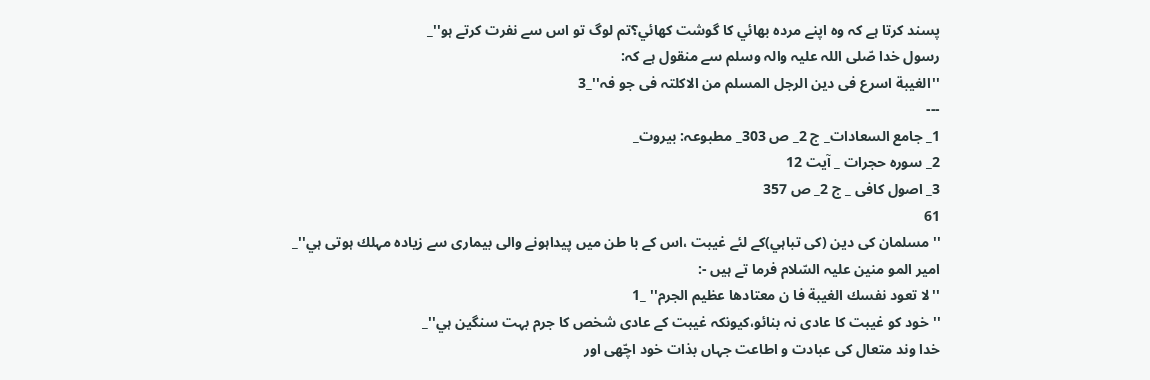پسند كرتا ہے كہ وہ اپنے مردہ بھائي كا گوشت كھائي؟تم لوگ تو اس سے نفرت كرتے ہو''_
رسول خدا صّلى اللہ عليہ والہ وسلم سے منقول ہے كہ:
''الغيبة اسرع فى دين الرجل المسلم من الاكلتہ فى جو فہ''_3
---
1_ جامع السعادات_ ج 2_ ص 303_ مطبوعہ: بيروت_
2_ سورہ حجرات _ آيت 12
3_ اصول كافى _ ج 2_ ص 357
61
''مسلمان كى دين (كى تباہي)كے لئے غيبت ،اس كے با طن ميں پيداہونے والى بيمارى سے زيادہ مہلك ہوتى ہي''_
امير المو منين عليہ السّلام فرما تے ہيں -:
''لا تعود نفسك الغيبة فا ن معتادھا عظيم الجرم'' _1
''خود كو غيبت كا عادى نہ بنائو،كيونكہ غيبت كے عادى شخص كا جرم بہت سنگين ہي''_
خدا وند متعال كى عبادت و اطاعت جہاں بذات خود اچّھى اور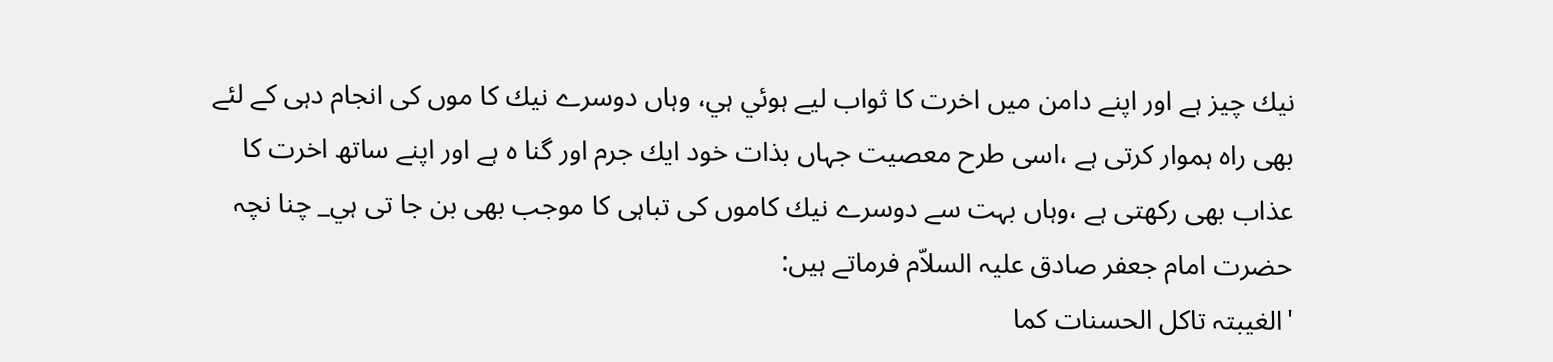نيك چيز ہے اور اپنے دامن ميں اخرت كا ثواب ليے ہوئي ہي، وہاں دوسرے نيك كا موں كى انجام دہى كے لئے بھى راہ ہموار كرتى ہے ،اسى طرح معصيت جہاں بذات خود ايك جرم اور گنا ہ ہے اور اپنے ساتھ اخرت كا عذاب بھى ركھتى ہے ،وہاں بہت سے دوسرے نيك كاموں كى تباہى كا موجب بھى بن جا تى ہي_ چنا نچہ حضرت امام جعفر صادق عليہ السلاّم فرماتے ہيں:
'الغيبتہ تاكل الحسنات كما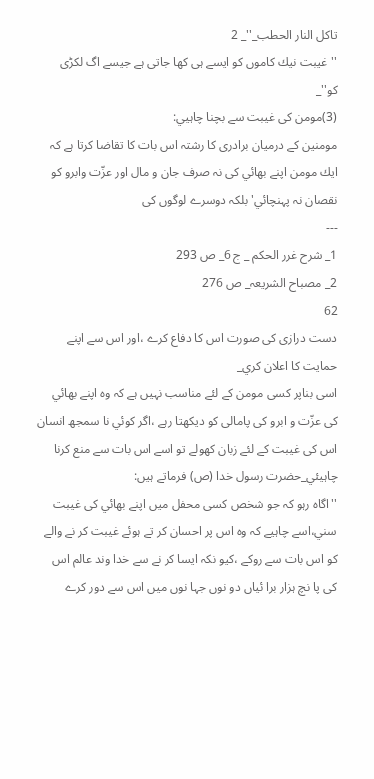تاكل النار الحطب_''_ 2
''غيبت نيك كاموں كو ايسے ہى كھا جاتى ہے جيسے اگ لكڑى كو''_
(3)مومن كى غيبت سے بچنا چاہيي:
مومنين كے درميان برادرى كا رشتہ اس بات كا تقاضا كرتا ہے كہ ايك مومن اپنے بھائي كى نہ صرف جان و مال اور عزّت وابرو كو نقصان نہ پہنچائي'بلكہ دوسرے لوگوں كى
---
1_ شرح غرر الحكم _ ج 6_ ص 293
2_ مصباح الشريعہ_ ص 276
62
دست درازى كى صورت اس كا دفاع كرے ،اور اس سے اپنے حمايت كا اعلان كري_
اسى بناپر كسى مومن كے لئے مناسب نہيں ہے كہ وہ اپنے بھائي كى عزّت و ابرو كى پامالى كو ديكھتا رہے ،اگر كوئي نا سمجھ انسان اس كى غيبت كے لئے زبان كھولے تو اسے اس بات سے منع كرنا چاہيئي_حضرت رسول خدا (ص) فرماتے ہيں:
''اگاہ رہو كہ جو شخص كسى محفل ميں اپنے بھائي كى غيبت سني،اسے چاہيے كہ وہ اس پر احسان كر تے ہوئے غيبت كر نے والے كو اس بات سے روكے ،كيو نكہ ايسا كر نے سے خدا وند عالم اس كى پا نچ ہزار برا ئياں دو نوں جہا نوں ميں اس سے دور كرے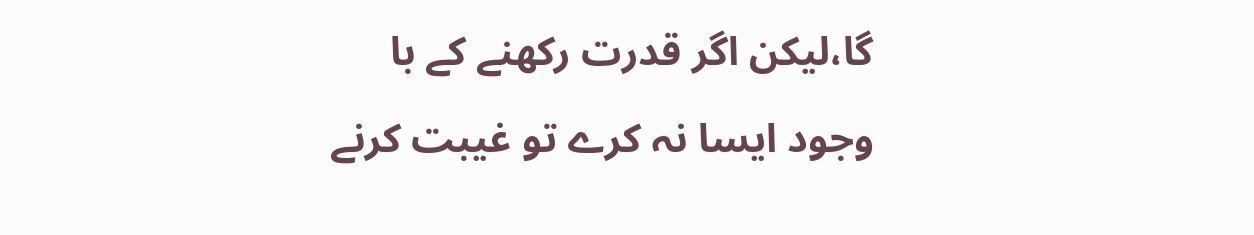گا،ليكن اگر قدرت ركھنے كے با وجود ايسا نہ كرے تو غيبت كرنے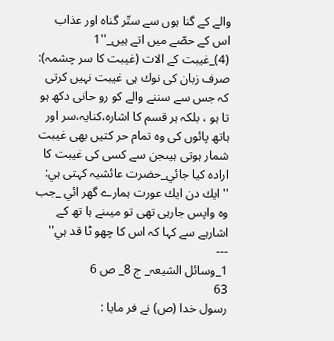والے كے گنا ہوں سے ستّر گناہ اور عذاب اس كے حصّے ميں اتے ہيں_''1
(4)_غيبت كے الات (غيبت كا سر چشمہ):
صرف زبان كى نوك ہى غيبت نہيں كرتى كہ جس سے سننے والے كو رو حانى دكھ ہو تا ہو ، بلكہ ہر قسم كا اشارہ،كنايہ،سر اور ہاتھ پائوں كى وہ تمام حر كتيں بھى غيبت شمار ہوتى ہيںجن سے كسى كى غيبت كا ارادہ كيا جائي_حضرت عائشيہ كہتى ہي:
''ايك دن ايك عورت ہمارے گھر ائي _جب وہ واپس جارہى تھى تو ميںنے ہا تھ كے اشارہے سے كہا كہ اس كا چھو ٹا قد ہي''
---
1_وسائل الشيعہ_ ج 8_ ص 6
63
رسول خدا (ص) نے فر مايا :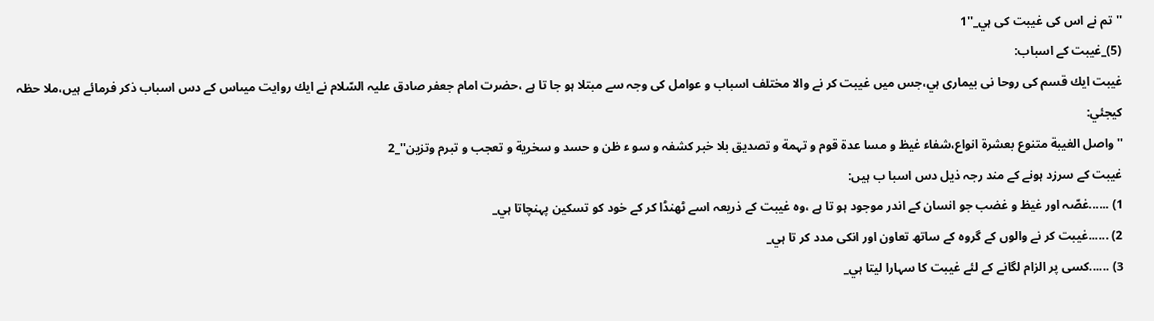''تم نے اس كى غيبت كى ہي_''1
(5)_غيبت كے اسباب:
غيبت ايك قسم كى روحا نى بيمارى ہي،جس ميں غيبت كر نے والا مختلف اسباب و عوامل كى وجہ سے مبتلا ہو جا تا ہے ،حضرت امام جعفر صادق عليہ السّلام نے ايك روايت ميںاس كے دس اسباب ذكر فرمائے ہيں،ملا حظہ كيجئي:
''واصل الغيبة متنوع بعشرة انواع،شفاء غيظ و مسا عدة قوم و تہمة و تصديق بلا خبر كشفہ و سو ء ظن و حسد و سخرية و تعجب و تبرم وتزين''_2
غيبت كے سرزد ہونے كے مند رجہ ذيل دس اسبا ب ہيں:
1) ......غصّہ اور غيظ و غضب جو انسان كے اندر موجود ہو تا ہے ،وہ غيبت كے ذريعہ اسے ٹھنڈا كر كے خود كو تسكين پہنچاتا ہي_
2) ......غيبت كر نے والوں كے گروہ كے ساتھ تعاون اور انكى مدد كر تا ہي_
3) ......كسى پر الزام لگانے كے لئے غيبت كا سہارا ليتا ہي_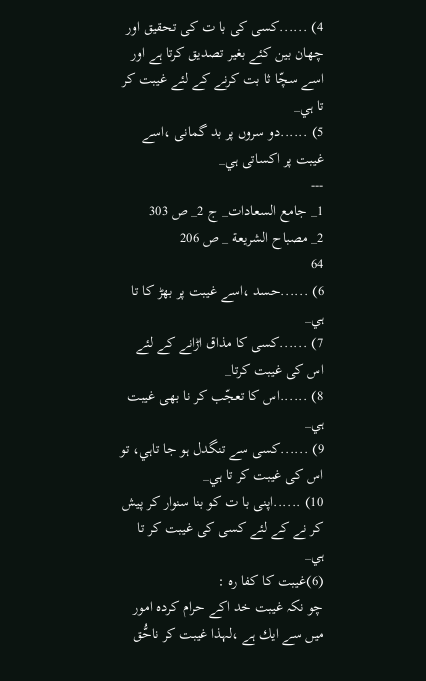4) ......كسى كى با ت كى تحقيق اور چھان بين كئے بغير تصديق كرتا ہے اور اسے سچّا ثا بت كرنے كے لئے غيبت كر تا ہي_
5) ......دو سروں پر بد گمانى ،اسے غيبت پر اكساتى ہي_
---
1_ جامع السعادات_ ج 2_ ص 303
2_ مصباح الشريعة _ ص 206
64
6) ......حسد ،اسے غيبت پر بھڑ كا تا ہي_
7) ......كسى كا مذاق اڑانے كے لئے اس كى غيبت كرتا_
8) ......اس كا تعجّب كر نا بھى غيبت ہي_
9) ......كسى سے تنگدل ہو جا تاہي، تو اس كى غيبت كر تا ہي_
10) ......اپنى با ت كو بنا سنوار كر پيش كر نے كے لئے كسى كى غيبت كر تا ہي_
(6)غيبت كا كفا رہ :
چو نكہ غيبت خد اكے حرام كردہ امور ميں سے ايك ہے ،لہذا غيبت كر ناحُّق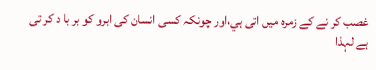غصب كر نے كے زمرہ ميں اتى ہي،اور چونكہ كسى انسان كى ابرو كو بر با د كر تى ہے لہذا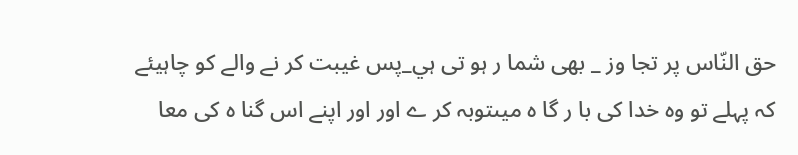حق النّاس پر تجا وز _ بھى شما ر ہو تى ہي_پس غيبت كر نے والے كو چاہيئے كہ پہلے تو وہ خدا كى با ر گا ہ ميںتوبہ كر ے اور اور اپنے اس گنا ہ كى معا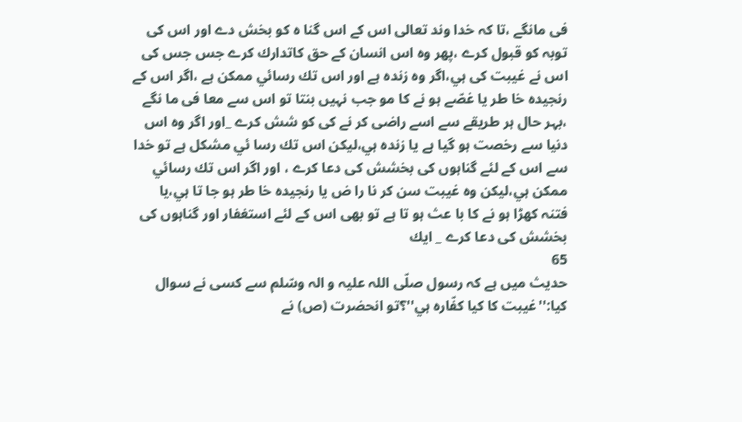فى مانگے ،تا كہ خدا وند تعالى اس كے اس گنا ہ كو بخش دے اور اس كى توبہ كو قبول كرے ،پھر وہ اس انسان كے حق كاتدارك كرے جس جس كى اس نے غيبت كى ہي،اگر وہ زندہ ہے اور اس تك رسائي ممكن ہے ،اگر اس كے رنجيدہ خا طر يا غصّے ہو نے كا مو جب نہيں بنتا تو اس سے معا فى ما نگے ،بہر حال ہر طريقے سے اسے راضى كر نے كى كو شش كرے _اور اگر وہ اس دنيا سے رخصت ہو گيا ہے يا زندہ ہي،ليكن اس تك رسا ئي مشكل ہے تو خدا سے اس كے لئے گناہوں كى بخشش كى دعا كرے ، اور اگر اس تك رسائي ممكن ہي،ليكن وہ غيبت سن كر نا را ض يا رنجيدہ خا طر ہو جا تا ہي،يا فتنہ كھڑا ہو نے كا با عث ہو تا ہے تو بھى اس كے لئے استغفار اور گناہوں كى بخشش كى دعا كرے _ ايك
65
حديث ميں ہے كہ رسول صلّى اللہ عليہ و الہ وسّلم سے كسى نے سوال كيا:''غيبت كا كيا كفّارہ ہي''؟تو انحضرت (ص) نے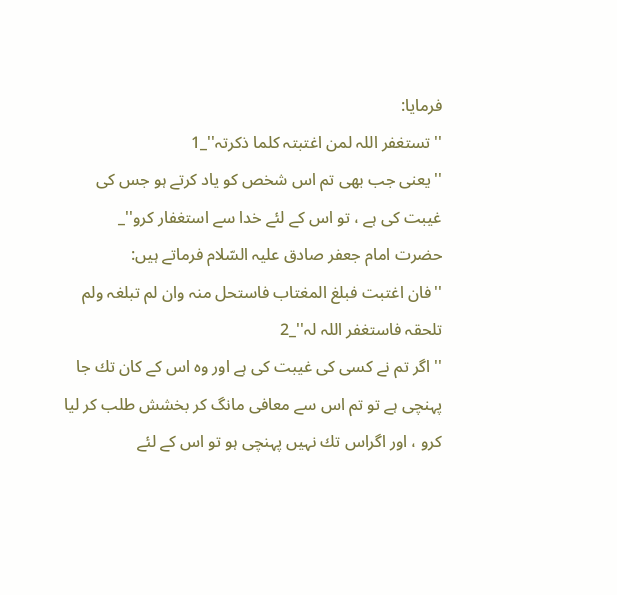فرمايا:
''تستغفر اللہ لمن اغتبتہ كلما ذكرتہ''_1
''يعنى جب بھى تم اس شخص كو ياد كرتے ہو جس كى غيبت كى ہے ، تو اس كے لئے خدا سے استغفار كرو''_
حضرت امام جعفر صادق عليہ السّلام فرماتے ہيں:
''فان اغتبت فبلغ المغتاب فاستحل منہ وان لم تبلغہ ولم تلحقہ فاستغفر اللہ لہ''_2
'' اگر تم نے كسى كى غيبت كى ہے اور وہ اس كے كان تك جا پہنچى ہے تو تم اس سے معافى مانگ كر بخشش طلب كر ليا كرو ، اور اگراس تك نہيں پہنچى ہو تو اس كے لئے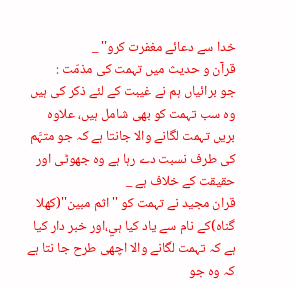خدا سے دعائے مغفرت كرو'' _
قرآن و حديث ميں تہمت كى مذمّت :
جو برائياں ہم نے غيبت كے لئے ذكر كى ہيں وہ سب تہمت كو بھى شامل ہيں، علاوہ بريں تہمت لگانے والا جانتا ہے كہ جو متہَّم كى طرف نسبت دے رہا ہے وہ جھوٹى اور حقيقت كے خلاف ہے _
قران مجيد نے تہمت كو ''اثم مبين''(كھلا گناہ)كے نام سے ياد كيا ہي،اور خبر دار كيا ہے كہ تہمت لگانے والا اچھى طرح جا نتا ہے كہ وہ جو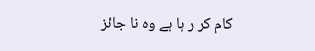كام كر ر ہا ہے وہ نا جائز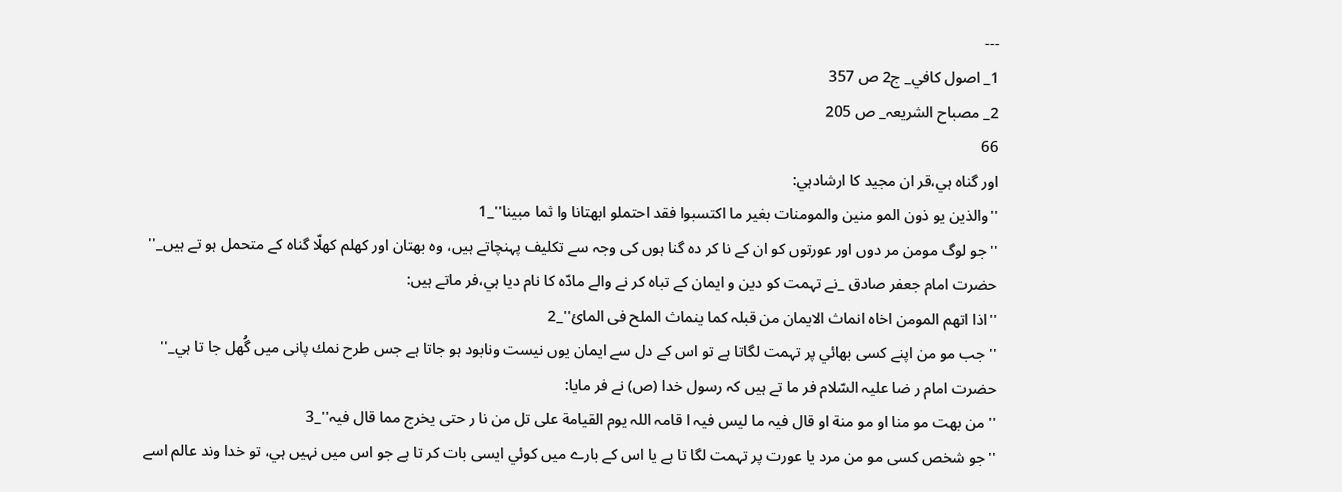---
1_ اصول كافي_ ج2 ص 357
2_ مصباح الشريعہ_ ص 205
66
اور گناہ ہي،قر ان مجيد كا ارشادہي:
''والذين يو ذون المو منين والمومنات بغير ما اكتسبوا فقد احتملو ابھتانا وا ثما مبينا''_1
''جو لوگ مومن مر دوں اور عورتوں كو ان كے نا كر دہ گنا ہوں كى وجہ سے تكليف پہنچاتے ہيں، وہ بھتان اور كھلم كھلّا گناہ كے متحمل ہو تے ہيں_''
حضرت امام جعفر صادق _نے تہمت كو دين و ايمان كے تباہ كر نے والے مادّہ كا نام ديا ہي،فر ماتے ہيں:
''اذا اتھم المومن اخاہ انماث الايمان من قبلہ كما ينماث الملح فى المائ''_2
''جب مو من اپنے كسى بھائي پر تہمت لگاتا ہے تو اس كے دل سے ايمان يوں نيست ونابود ہو جاتا ہے جس طرح نمك پانى ميں گُھل جا تا ہي_''
حضرت امام ر ضا عليہ السّلام فر ما تے ہيں كہ رسول خدا (ص) نے فر مايا:
''من بھت مو منا او مو منة او قال فيہ ما ليس فيہ ا قامہ اللہ يوم القيامة على تل من نا ر حتى يخرج مما قال فيہ''_3
''جو شخص كسى مو من مرد يا عورت پر تہمت لگا تا ہے يا اس كے بارے ميں كوئي ايسى بات كر تا ہے جو اس ميں نہيں ہي، تو خدا وند عالم اسے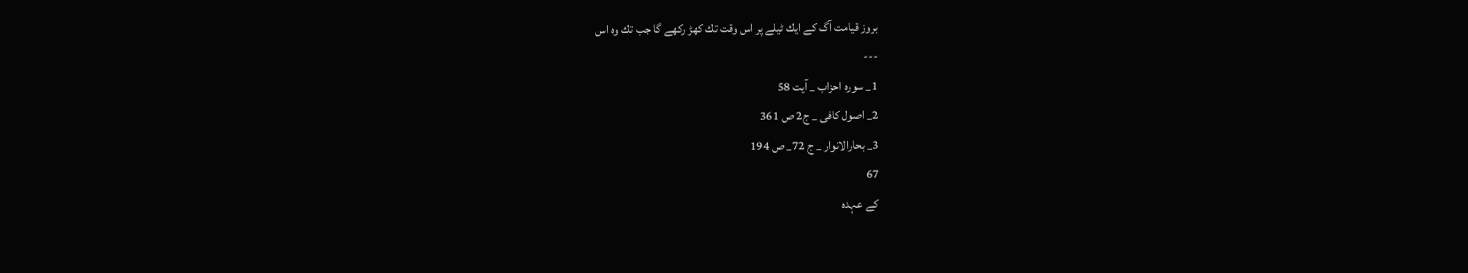بروز قيامت آگ كے ايك ٹيلے پر اس وقت تك كھڑ ركھے گا جب تك وہ اس
---
1_ سورہ احزاب _ آيت 58
2_ اصول كافى _ ج2 ص 361
3_ بحارالانوار _ ج 72_ ص 194
67
كے عہدہ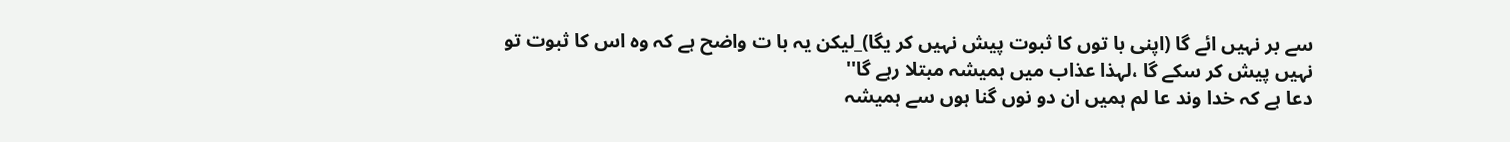سے بر نہيں ائے گا (اپنى با توں كا ثبوت پيش نہيں كر يگا)_ليكن يہ با ت واضح ہے كہ وہ اس كا ثبوت تو نہيں پيش كر سكے گا ،لہذا عذاب ميں ہميشہ مبتلا رہے گا''
دعا ہے كہ خدا وند عا لم ہميں ان دو نوں گنا ہوں سے ہميشہ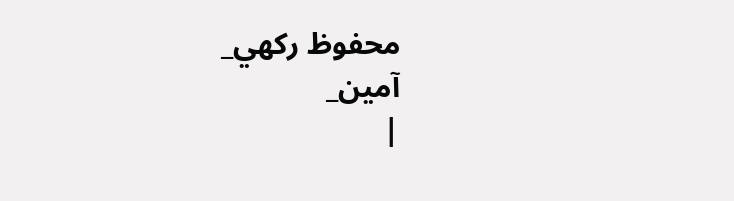محفوظ ركھي_
آمين_
|